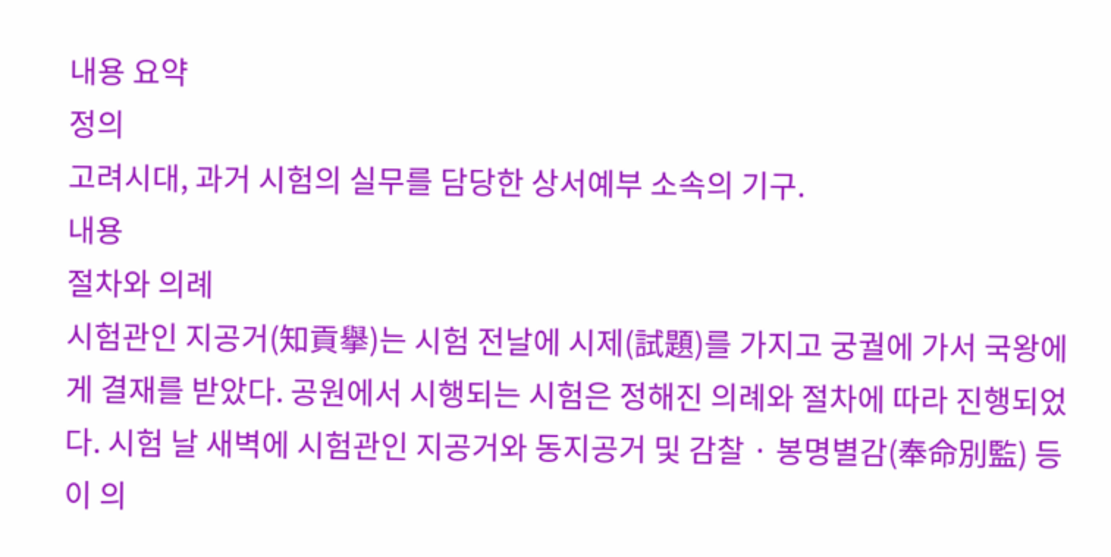내용 요약
정의
고려시대, 과거 시험의 실무를 담당한 상서예부 소속의 기구.
내용
절차와 의례
시험관인 지공거(知貢擧)는 시험 전날에 시제(試題)를 가지고 궁궐에 가서 국왕에게 결재를 받았다. 공원에서 시행되는 시험은 정해진 의례와 절차에 따라 진행되었다. 시험 날 새벽에 시험관인 지공거와 동지공거 및 감찰 · 봉명별감(奉命別監) 등이 의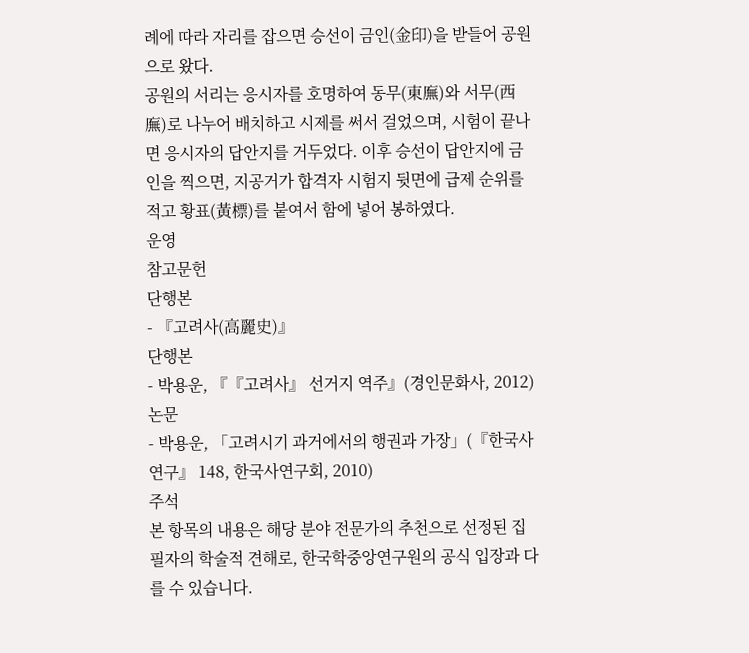례에 따라 자리를 잡으면 승선이 금인(金印)을 받들어 공원으로 왔다.
공원의 서리는 응시자를 호명하여 동무(東廡)와 서무(西廡)로 나누어 배치하고 시제를 써서 걸었으며, 시험이 끝나면 응시자의 답안지를 거두었다. 이후 승선이 답안지에 금인을 찍으면, 지공거가 합격자 시험지 뒷면에 급제 순위를 적고 황표(黃標)를 붙여서 함에 넣어 봉하였다.
운영
참고문헌
단행본
- 『고려사(高麗史)』
단행본
- 박용운, 『『고려사』 선거지 역주』(경인문화사, 2012)
논문
- 박용운, 「고려시기 과거에서의 행권과 가장」(『한국사연구』 148, 한국사연구회, 2010)
주석
본 항목의 내용은 해당 분야 전문가의 추천으로 선정된 집필자의 학술적 견해로, 한국학중앙연구원의 공식 입장과 다를 수 있습니다.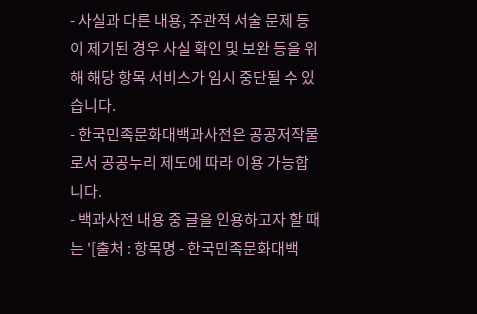- 사실과 다른 내용, 주관적 서술 문제 등이 제기된 경우 사실 확인 및 보완 등을 위해 해당 항목 서비스가 임시 중단될 수 있습니다.
- 한국민족문화대백과사전은 공공저작물로서 공공누리 제도에 따라 이용 가능합니다.
- 백과사전 내용 중 글을 인용하고자 할 때는 '[출처 : 항목명 - 한국민족문화대백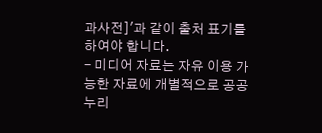과사전]'과 같이 출처 표기를 하여야 합니다.
- 미디어 자료는 자유 이용 가능한 자료에 개별적으로 공공누리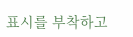표시를 부착하고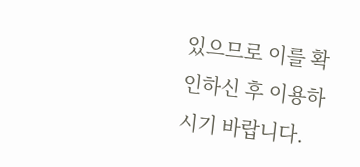있으므로 이를 확인하신 후 이용하시기 바랍니다.